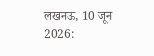लखनऊ, 10 जून 2026: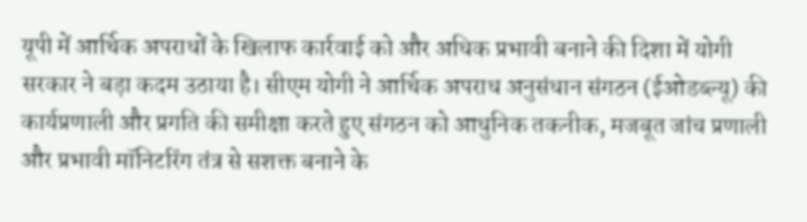यूपी में आर्थिक अपराधों के खिलाफ कार्रवाई को और अधिक प्रभावी बनाने की दिशा में योगी सरकार ने बड़ा कदम उठाया है। सीएम योगी ने आर्थिक अपराध अनुसंधान संगठन (ईओडब्ल्यू) की कार्यप्रणाली और प्रगति की समीक्षा करते हुए संगठन को आधुनिक तकनीक, मजबूत जांच प्रणाली और प्रभावी मॉनिटरिंग तंत्र से सशक्त बनाने के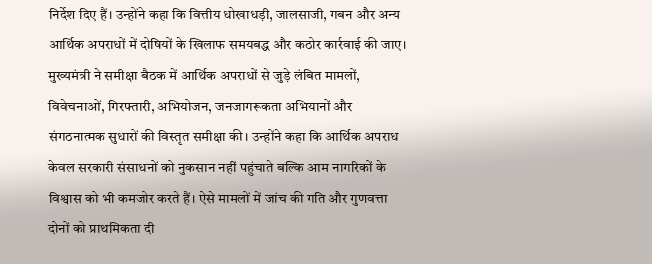निर्देश दिए हैं। उन्होंने कहा कि वित्तीय धोखाधड़ी, जालसाजी, गबन और अन्य आर्थिक अपराधों में दोषियों के खिलाफ समयबद्ध और कठोर कार्रवाई की जाए।
मुख्यमंत्री ने समीक्षा बैठक में आर्थिक अपराधों से जुड़े लंबित मामलों, विवेचनाओं, गिरफ्तारी, अभियोजन, जनजागरूकता अभियानों और संगठनात्मक सुधारों की विस्तृत समीक्षा की। उन्होंने कहा कि आर्थिक अपराध केवल सरकारी संसाधनों को नुकसान नहीं पहुंचाते बल्कि आम नागरिकों के विश्वास को भी कमजोर करते हैं। ऐसे मामलों में जांच की गति और गुणवत्ता दोनों को प्राथमिकता दी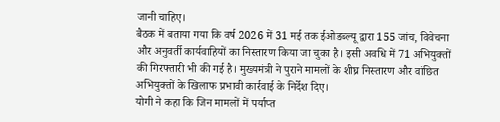जानी चाहिए।
बैठक में बताया गया कि वर्ष 2026 में 31 मई तक ईओडब्ल्यू द्वारा 155 जांच, विवेचना और अनुवर्ती कार्यवाहियों का निस्तारण किया जा चुका है। इसी अवधि में 71 अभियुक्तों की गिरफ्तारी भी की गई है। मुख्यमंत्री ने पुराने मामलों के शीघ्र निस्तारण और वांछित अभियुक्तों के खिलाफ प्रभावी कार्रवाई के निर्देश दिए।
योगी ने कहा कि जिन मामलों में पर्याप्त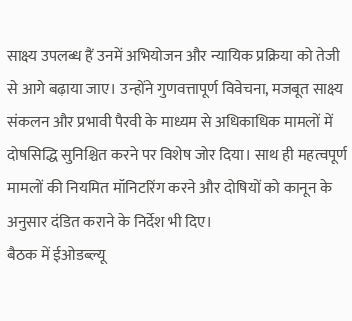साक्ष्य उपलब्ध हैं उनमें अभियोजन और न्यायिक प्रक्रिया को तेजी से आगे बढ़ाया जाए। उन्होंने गुणवत्तापूर्ण विवेचना, मजबूत साक्ष्य संकलन और प्रभावी पैरवी के माध्यम से अधिकाधिक मामलों में दोषसिद्धि सुनिश्चित करने पर विशेष जोर दिया। साथ ही महत्वपूर्ण मामलों की नियमित मॉनिटरिंग करने और दोषियों को कानून के अनुसार दंडित कराने के निर्देश भी दिए।
बैठक में ईओडब्ल्यू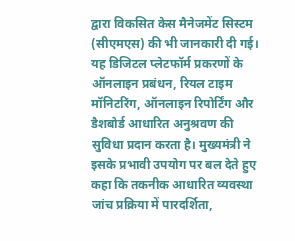द्वारा विकसित केस मैनेजमेंट सिस्टम (सीएमएस) की भी जानकारी दी गई। यह डिजिटल प्लेटफॉर्म प्रकरणों के ऑनलाइन प्रबंधन, रियल टाइम मॉनिटरिंग, ऑनलाइन रिपोर्टिंग और डैशबोर्ड आधारित अनुश्रवण की सुविधा प्रदान करता है। मुख्यमंत्री ने इसके प्रभावी उपयोग पर बल देते हुए कहा कि तकनीक आधारित व्यवस्था जांच प्रक्रिया में पारदर्शिता,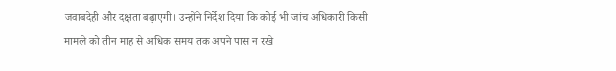जवाबदेही और दक्षता बढ़ाएगी। उन्होंने निर्देश दिया कि कोई भी जांच अधिकारी किसी मामले को तीन माह से अधिक समय तक अपने पास न रखे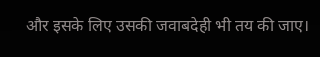और इसके लिए उसकी जवाबदेही भी तय की जाए।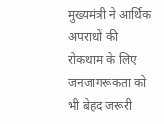मुख्यमंत्री ने आर्थिक अपराधों की रोकथाम के लिए जनजागरूकता को भी बेहद जरूरी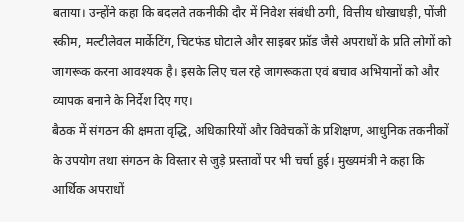बताया। उन्होंने कहा कि बदलते तकनीकी दौर में निवेश संबंधी ठगी, वित्तीय धोखाधड़ी, पोंजी स्कीम, मल्टीलेवल मार्केटिंग, चिटफंड घोटाले और साइबर फ्रॉड जैसे अपराधों के प्रति लोगों को जागरूक करना आवश्यक है। इसके लिए चल रहे जागरूकता एवं बचाव अभियानों को और व्यापक बनाने के निर्देश दिए गए।
बैठक में संगठन की क्षमता वृद्धि, अधिकारियों और विवेचकों के प्रशिक्षण, आधुनिक तकनीकों के उपयोग तथा संगठन के विस्तार से जुड़े प्रस्तावों पर भी चर्चा हुई। मुख्यमंत्री ने कहा कि आर्थिक अपराधों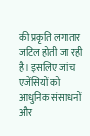की प्रकृति लगातार जटिल होती जा रही है। इसलिए जांच एजेंसियों को आधुनिक संसाधनों और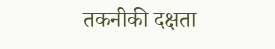तकनीकी दक्षता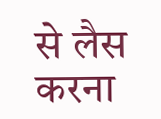से लैस करना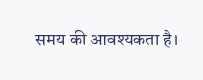समय की आवश्यकता है।